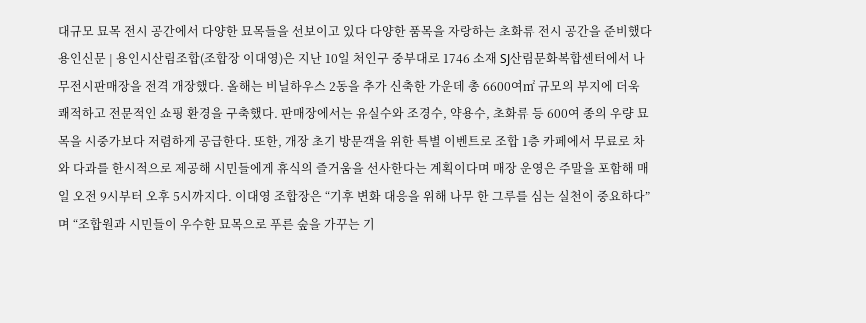대규모 묘목 전시 공간에서 다양한 묘목들을 선보이고 있다 다양한 품목을 자랑하는 초화류 전시 공간을 준비했다 용인신문 | 용인시산림조합(조합장 이대영)은 지난 10일 처인구 중부대로 1746 소재 SJ산림문화복합센터에서 나무전시판매장을 전격 개장했다. 올해는 비닐하우스 2동을 추가 신축한 가운데 총 6600여㎡ 규모의 부지에 더욱 쾌적하고 전문적인 쇼핑 환경을 구축했다. 판매장에서는 유실수와 조경수, 약용수, 초화류 등 600여 종의 우량 묘목을 시중가보다 저렴하게 공급한다. 또한, 개장 초기 방문객을 위한 특별 이벤트로 조합 1층 카페에서 무료로 차와 다과를 한시적으로 제공해 시민들에게 휴식의 즐거움을 선사한다는 계획이다며 매장 운영은 주말을 포함해 매일 오전 9시부터 오후 5시까지다. 이대영 조합장은 “기후 변화 대응을 위해 나무 한 그루를 심는 실천이 중요하다”며 “조합원과 시민들이 우수한 묘목으로 푸른 숲을 가꾸는 기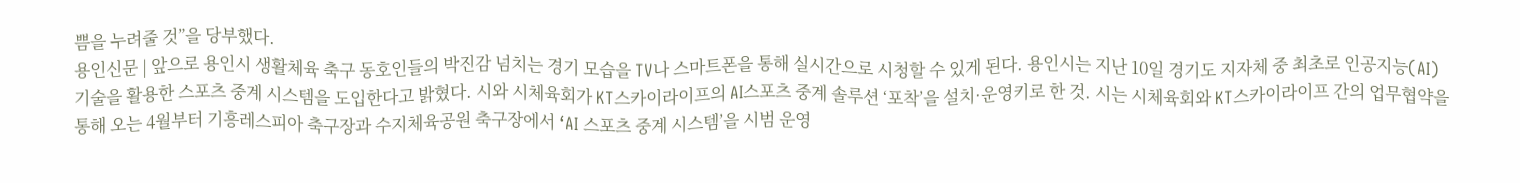쁨을 누려줄 것”을 당부했다.
용인신문 | 앞으로 용인시 생활체육 축구 동호인들의 박진감 넘치는 경기 모습을 TV나 스마트폰을 통해 실시간으로 시청할 수 있게 된다. 용인시는 지난 10일 경기도 지자체 중 최초로 인공지능(AI) 기술을 활용한 스포츠 중계 시스템을 도입한다고 밝혔다. 시와 시체육회가 KT스카이라이프의 AI스포츠 중계 솔루션 ‘포착’을 설치·운영키로 한 것. 시는 시체육회와 KT스카이라이프 간의 업무협약을 통해 오는 4월부터 기흥레스피아 축구장과 수지체육공원 축구장에서 ‘AI 스포츠 중계 시스템’을 시범 운영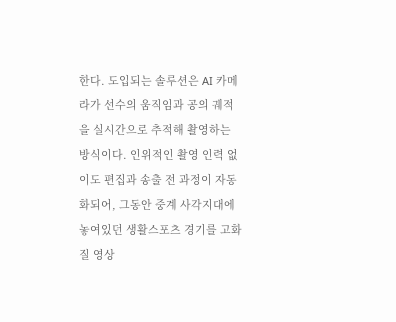한다. 도입되는 솔루션은 AI 카메라가 선수의 움직임과 공의 궤적을 실시간으로 추적해 촬영하는 방식이다. 인위적인 촬영 인력 없이도 편집과 송출 전 과정이 자동화되어, 그동안 중계 사각지대에 놓여있던 생활스포츠 경기를 고화질 영상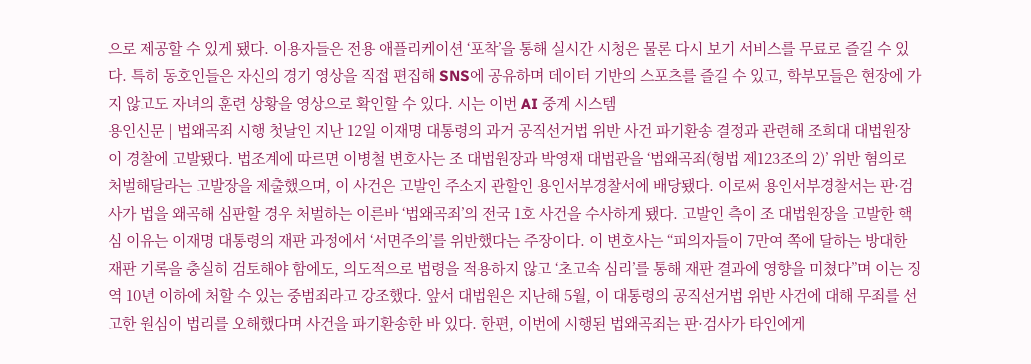으로 제공할 수 있게 됐다. 이용자들은 전용 애플리케이션 ‘포착’을 통해 실시간 시청은 물론 다시 보기 서비스를 무료로 즐길 수 있다. 특히 동호인들은 자신의 경기 영상을 직접 편집해 SNS에 공유하며 데이터 기반의 스포츠를 즐길 수 있고, 학부모들은 현장에 가지 않고도 자녀의 훈련 상황을 영상으로 확인할 수 있다. 시는 이번 AI 중계 시스템
용인신문 | 법왜곡죄 시행 첫날인 지난 12일 이재명 대통령의 과거 공직선거법 위반 사건 파기환송 결정과 관련해 조희대 대법원장이 경찰에 고발됐다. 법조계에 따르면 이병철 변호사는 조 대법원장과 박영재 대법관을 ‘법왜곡죄(형법 제123조의 2)’ 위반 혐의로 처벌해달라는 고발장을 제출했으며, 이 사건은 고발인 주소지 관할인 용인서부경찰서에 배당됐다. 이로써 용인서부경찰서는 판·검사가 법을 왜곡해 심판할 경우 처벌하는 이른바 ‘법왜곡죄’의 전국 1호 사건을 수사하게 됐다. 고발인 측이 조 대법원장을 고발한 핵심 이유는 이재명 대통령의 재판 과정에서 ‘서면주의’를 위반했다는 주장이다. 이 변호사는 “피의자들이 7만여 쪽에 달하는 방대한 재판 기록을 충실히 검토해야 함에도, 의도적으로 법령을 적용하지 않고 ‘초고속 심리’를 통해 재판 결과에 영향을 미쳤다”며 이는 징역 10년 이하에 처할 수 있는 중범죄라고 강조했다. 앞서 대법원은 지난해 5월, 이 대통령의 공직선거법 위반 사건에 대해 무죄를 선고한 원심이 법리를 오해했다며 사건을 파기환송한 바 있다. 한편, 이번에 시행된 법왜곡죄는 판·검사가 타인에게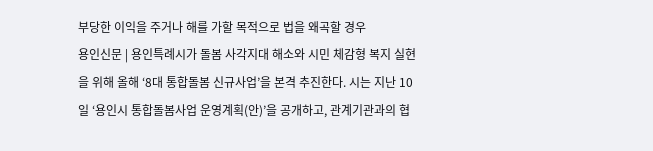부당한 이익을 주거나 해를 가할 목적으로 법을 왜곡할 경우
용인신문 | 용인특례시가 돌봄 사각지대 해소와 시민 체감형 복지 실현을 위해 올해 ‘8대 통합돌봄 신규사업’을 본격 추진한다. 시는 지난 10일 ‘용인시 통합돌봄사업 운영계획(안)’을 공개하고, 관계기관과의 협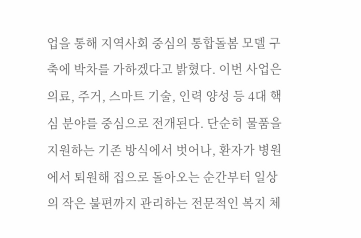업을 통해 지역사회 중심의 통합돌봄 모델 구축에 박차를 가하겠다고 밝혔다. 이번 사업은 의료, 주거, 스마트 기술, 인력 양성 등 4대 핵심 분야를 중심으로 전개된다. 단순히 물품을 지원하는 기존 방식에서 벗어나, 환자가 병원에서 퇴원해 집으로 돌아오는 순간부터 일상의 작은 불편까지 관리하는 전문적인 복지 체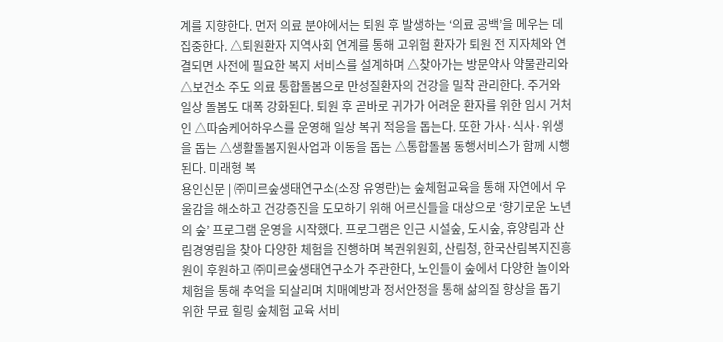계를 지향한다. 먼저 의료 분야에서는 퇴원 후 발생하는 ‘의료 공백’을 메우는 데 집중한다. △퇴원환자 지역사회 연계를 통해 고위험 환자가 퇴원 전 지자체와 연결되면 사전에 필요한 복지 서비스를 설계하며 △찾아가는 방문약사 약물관리와 △보건소 주도 의료 통합돌봄으로 만성질환자의 건강을 밀착 관리한다. 주거와 일상 돌봄도 대폭 강화된다. 퇴원 후 곧바로 귀가가 어려운 환자를 위한 임시 거처인 △따숨케어하우스를 운영해 일상 복귀 적응을 돕는다. 또한 가사·식사·위생을 돕는 △생활돌봄지원사업과 이동을 돕는 △통합돌봄 동행서비스가 함께 시행된다. 미래형 복
용인신문 | ㈜미르숲생태연구소(소장 유영란)는 숲체험교육을 통해 자연에서 우울감을 해소하고 건강증진을 도모하기 위해 어르신들을 대상으로 ‘향기로운 노년의 숲’ 프로그램 운영을 시작했다. 프로그램은 인근 시설숲, 도시숲, 휴양림과 산림경영림을 찾아 다양한 체험을 진행하며 복권위원회, 산림청, 한국산림복지진흥원이 후원하고 ㈜미르숲생태연구소가 주관한다, 노인들이 숲에서 다양한 놀이와 체험을 통해 추억을 되살리며 치매예방과 정서안정을 통해 삶의질 향상을 돕기 위한 무료 힐링 숲체험 교육 서비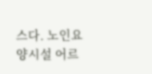스다. 노인요양시설 어르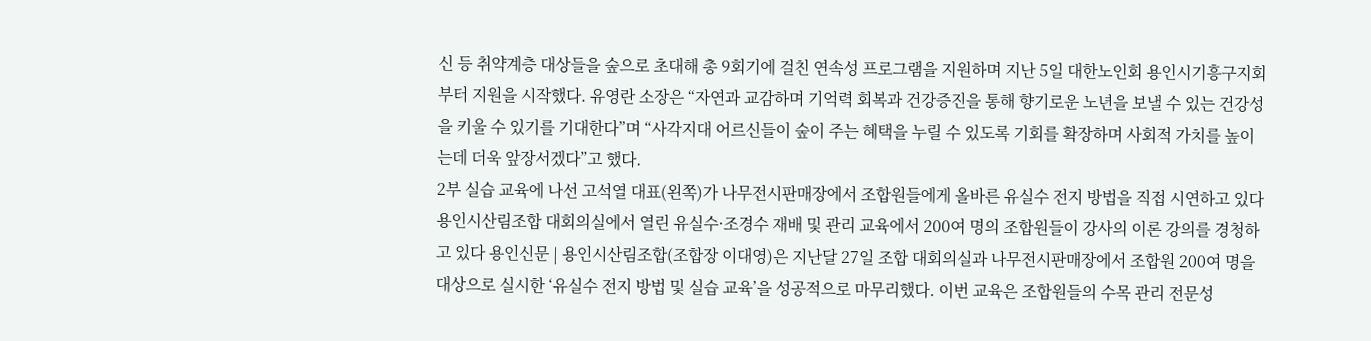신 등 취약계층 대상들을 숲으로 초대해 총 9회기에 걸친 연속성 프로그램을 지원하며 지난 5일 대한노인회 용인시기흥구지회부터 지원을 시작했다. 유영란 소장은 “자연과 교감하며 기억력 회복과 건강증진을 통해 향기로운 노년을 보낼 수 있는 건강성을 키울 수 있기를 기대한다”며 “사각지대 어르신들이 숲이 주는 혜택을 누릴 수 있도록 기회를 확장하며 사회적 가치를 높이는데 더욱 앞장서겠다”고 했다.
2부 실습 교육에 나선 고석열 대표(왼쪽)가 나무전시판매장에서 조합원들에게 올바른 유실수 전지 방법을 직접 시연하고 있다 용인시산림조합 대회의실에서 열린 유실수·조경수 재배 및 관리 교육에서 200여 명의 조합원들이 강사의 이론 강의를 경청하고 있다 용인신문 | 용인시산림조합(조합장 이대영)은 지난달 27일 조합 대회의실과 나무전시판매장에서 조합원 200여 명을 대상으로 실시한 ‘유실수 전지 방법 및 실습 교육’을 성공적으로 마무리했다. 이번 교육은 조합원들의 수목 관리 전문성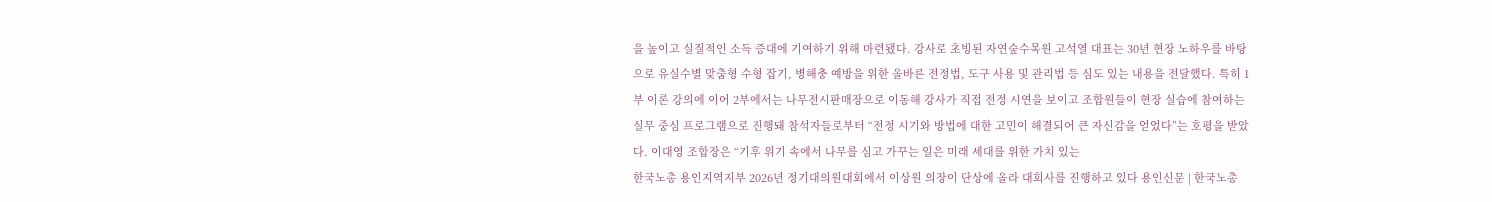을 높이고 실질적인 소득 증대에 기여하기 위해 마련됐다. 강사로 초빙된 자연숲수목원 고석열 대표는 30년 현장 노하우를 바탕으로 유실수별 맞춤형 수형 잡기, 병해충 예방을 위한 올바른 전정법, 도구 사용 및 관리법 등 심도 있는 내용을 전달했다. 특히 1부 이론 강의에 이어 2부에서는 나무전시판매장으로 이동해 강사가 직접 전정 시연을 보이고 조합원들이 현장 실습에 참여하는 실무 중심 프로그램으로 진행돼 참석자들로부터 “전정 시기와 방법에 대한 고민이 해결되어 큰 자신감을 얻었다”는 호평을 받았다. 이대영 조합장은 “기후 위기 속에서 나무를 심고 가꾸는 일은 미래 세대를 위한 가치 있는
한국노총 용인지역지부 2026년 정기대의원대회에서 이상원 의장이 단상에 올라 대회사를 진행하고 있다 용인신문 | 한국노총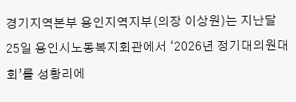경기지역본부 용인지역지부(의장 이상원)는 지난달 25일 용인시노동복지회관에서 ‘2026년 정기대의원대회’를 성황리에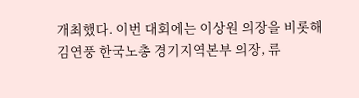개최했다. 이번 대회에는 이상원 의장을 비롯해 김연풍 한국노총 경기지역본부 의장, 류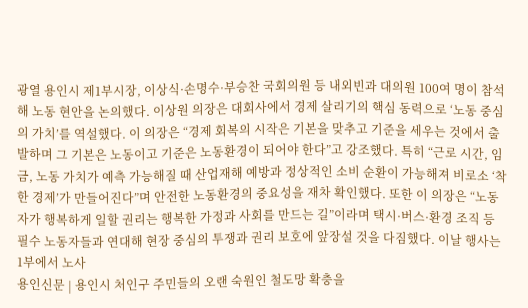광열 용인시 제1부시장, 이상식·손명수·부승찬 국회의원 등 내외빈과 대의원 100여 명이 참석해 노동 현안을 논의했다. 이상원 의장은 대회사에서 경제 살리기의 핵심 동력으로 ‘노동 중심의 가치’를 역설했다. 이 의장은 “경제 회복의 시작은 기본을 맞추고 기준을 세우는 것에서 출발하며 그 기본은 노동이고 기준은 노동환경이 되어야 한다”고 강조했다. 특히 “근로 시간, 임금, 노동 가치가 예측 가능해질 때 산업재해 예방과 정상적인 소비 순환이 가능해져 비로소 ‘착한 경제’가 만들어진다”며 안전한 노동환경의 중요성을 재차 확인했다. 또한 이 의장은 “노동자가 행복하게 일할 권리는 행복한 가정과 사회를 만드는 길”이라며 택시·버스·환경 조직 등 필수 노동자들과 연대해 현장 중심의 투쟁과 권리 보호에 앞장설 것을 다짐했다. 이날 행사는 1부에서 노사
용인신문 | 용인시 처인구 주민들의 오랜 숙원인 철도망 확충을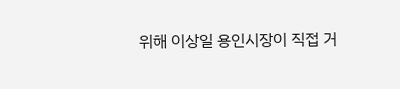위해 이상일 용인시장이 직접 거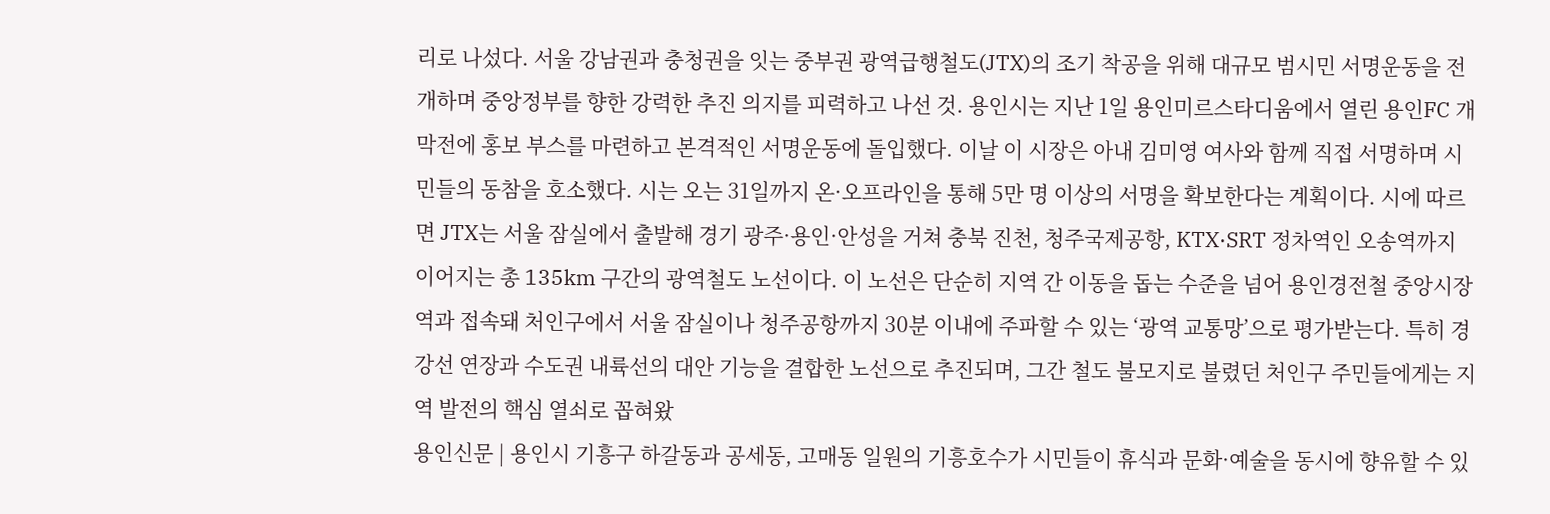리로 나섰다. 서울 강남권과 충청권을 잇는 중부권 광역급행철도(JTX)의 조기 착공을 위해 대규모 범시민 서명운동을 전개하며 중앙정부를 향한 강력한 추진 의지를 피력하고 나선 것. 용인시는 지난 1일 용인미르스타디움에서 열린 용인FC 개막전에 홍보 부스를 마련하고 본격적인 서명운동에 돌입했다. 이날 이 시장은 아내 김미영 여사와 함께 직접 서명하며 시민들의 동참을 호소했다. 시는 오는 31일까지 온·오프라인을 통해 5만 명 이상의 서명을 확보한다는 계획이다. 시에 따르면 JTX는 서울 잠실에서 출발해 경기 광주·용인·안성을 거쳐 충북 진천, 청주국제공항, KTX·SRT 정차역인 오송역까지 이어지는 총 135km 구간의 광역철도 노선이다. 이 노선은 단순히 지역 간 이동을 돕는 수준을 넘어 용인경전철 중앙시장역과 접속돼 처인구에서 서울 잠실이나 청주공항까지 30분 이내에 주파할 수 있는 ‘광역 교통망’으로 평가받는다. 특히 경강선 연장과 수도권 내륙선의 대안 기능을 결합한 노선으로 추진되며, 그간 철도 불모지로 불렸던 처인구 주민들에게는 지역 발전의 핵심 열쇠로 꼽혀왔
용인신문 | 용인시 기흥구 하갈동과 공세동, 고매동 일원의 기흥호수가 시민들이 휴식과 문화·예술을 동시에 향유할 수 있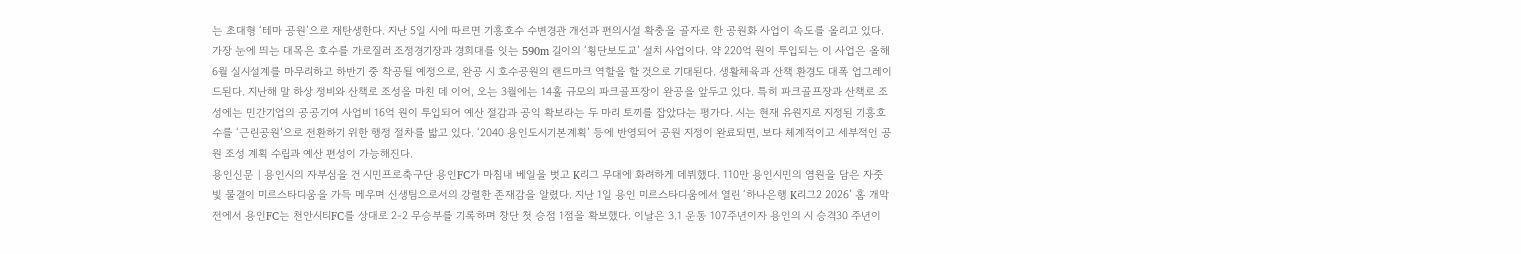는 초대형 ‘테마 공원’으로 재탄생한다. 지난 5일 시에 따르면 기흥호수 수변경관 개선과 편의시설 확충을 골자로 한 공원화 사업이 속도를 올리고 있다. 가장 눈에 띄는 대목은 호수를 가로질러 조정경기장과 경희대를 잇는 590m 길이의 ‘횡단보도교’ 설치 사업이다. 약 220억 원이 투입되는 이 사업은 올해 6월 실시설계를 마무리하고 하반기 중 착공될 예정으로, 완공 시 호수공원의 랜드마크 역할을 할 것으로 기대된다. 생활체육과 산책 환경도 대폭 업그레이드된다. 지난해 말 하상 정비와 산책로 조성을 마친 데 이어, 오는 3월에는 14홀 규모의 파크골프장이 완공을 앞두고 있다. 특히 파크골프장과 산책로 조성에는 민간기업의 공공기여 사업비 16억 원이 투입되어 예산 절감과 공익 확보라는 두 마리 토끼를 잡았다는 평가다. 시는 현재 유원지로 지정된 기흥호수를 ‘근린공원’으로 전환하기 위한 행정 절차를 밟고 있다. ‘2040 용인도시기본계획’ 등에 반영되어 공원 지정이 완료되면, 보다 체계적이고 세부적인 공원 조성 계획 수립과 예산 편성이 가능해진다.
용인신문 | 용인시의 자부심을 건 시민프로축구단 용인FC가 마침내 베일을 벗고 K리그 무대에 화려하게 데뷔했다. 110만 용인시민의 염원을 담은 자줏빛 물결이 미르스타디움을 가득 메우며 신생팀으로서의 강렬한 존재감을 알렸다. 지난 1일 용인 미르스타디움에서 열린 ‘하나은행 K리그2 2026’ 홈 개막전에서 용인FC는 천안시티FC를 상대로 2-2 무승부를 기록하며 창단 첫 승점 1점을 확보했다. 이날은 3.1 운동 107주년이자 용인의 시 승격30 주년이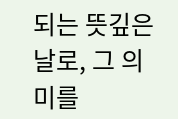되는 뜻깊은 날로, 그 의미를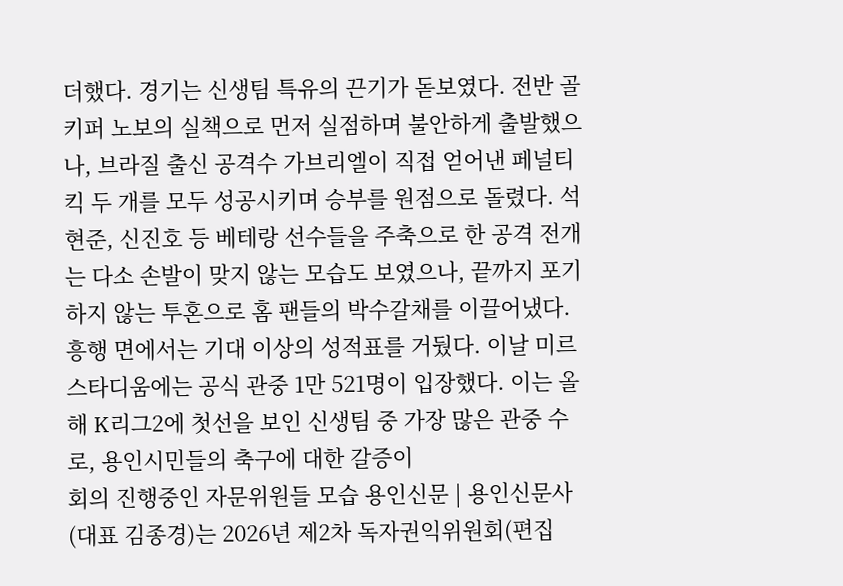더했다. 경기는 신생팀 특유의 끈기가 돋보였다. 전반 골키퍼 노보의 실책으로 먼저 실점하며 불안하게 출발했으나, 브라질 출신 공격수 가브리엘이 직접 얻어낸 페널티킥 두 개를 모두 성공시키며 승부를 원점으로 돌렸다. 석현준, 신진호 등 베테랑 선수들을 주축으로 한 공격 전개는 다소 손발이 맞지 않는 모습도 보였으나, 끝까지 포기하지 않는 투혼으로 홈 팬들의 박수갈채를 이끌어냈다. 흥행 면에서는 기대 이상의 성적표를 거뒀다. 이날 미르스타디움에는 공식 관중 1만 521명이 입장했다. 이는 올해 K리그2에 첫선을 보인 신생팀 중 가장 많은 관중 수로, 용인시민들의 축구에 대한 갈증이
회의 진행중인 자문위원들 모습 용인신문 | 용인신문사(대표 김종경)는 2026년 제2차 독자권익위원회(편집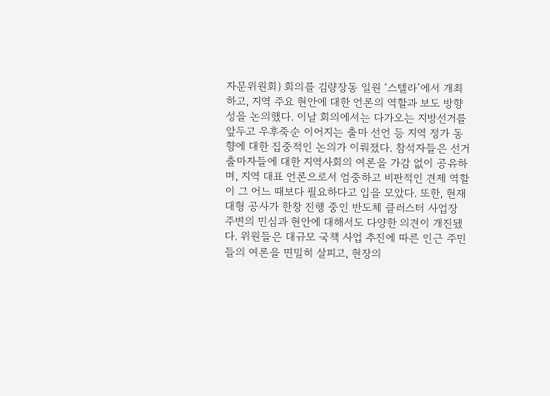자문위원회) 회의를 김량장동 일원 ‘스텔라’에서 개최하고, 지역 주요 현안에 대한 언론의 역할과 보도 방향성을 논의했다. 이날 회의에서는 다가오는 지방선거를 앞두고 우후죽순 이어지는 출마 선언 등 지역 정가 동향에 대한 집중적인 논의가 이뤄졌다. 참석자들은 선거 출마자들에 대한 지역사회의 여론을 가감 없이 공유하며, 지역 대표 언론으로서 엄중하고 비판적인 견제 역할이 그 어느 때보다 필요하다고 입을 모았다. 또한, 현재 대형 공사가 한창 진행 중인 반도체 클러스터 사업장 주변의 민심과 현안에 대해서도 다양한 의견이 개진됐다. 위원들은 대규모 국책 사업 추진에 따른 인근 주민들의 여론을 면밀히 살피고, 현장의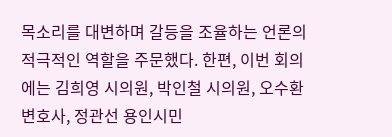목소리를 대변하며 갈등을 조율하는 언론의 적극적인 역할을 주문했다. 한편, 이번 회의에는 김희영 시의원, 박인철 시의원, 오수환 변호사, 정관선 용인시민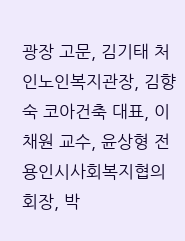광장 고문, 김기태 처인노인복지관장, 김향숙 코아건축 대표, 이채원 교수, 윤상형 전 용인시사회복지협의회장, 박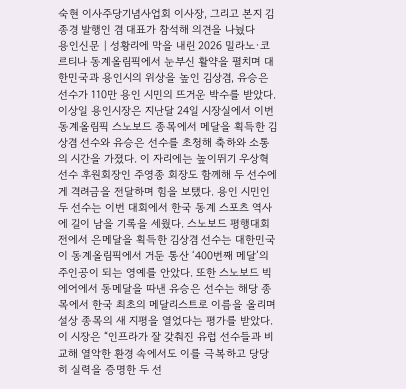숙현 이사주당기념사업회 이사장, 그리고 본지 김종경 발행인 겸 대표가 참석해 의견을 나눴다
용인신문 | 성황리에 막을 내린 2026 밀라노·코르티나 동계올림픽에서 눈부신 활약을 펼치며 대한민국과 용인시의 위상을 높인 김상겸, 유승은 선수가 110만 용인 시민의 뜨거운 박수를 받았다. 이상일 용인시장은 지난달 24일 시장실에서 이번 동계올림픽 스노보드 종목에서 메달을 획득한 김상겸 선수와 유승은 선수를 초청해 축하와 소통의 시간을 가졌다. 이 자리에는 높이뛰기 우상혁 선수 후원회장인 주영종 회장도 함께해 두 선수에게 격려금을 전달하며 힘을 보탰다. 용인 시민인 두 선수는 이번 대회에서 한국 동계 스포츠 역사에 길이 남을 기록을 세웠다. 스노보드 평행대회전에서 은메달을 획득한 김상겸 선수는 대한민국이 동계올림픽에서 거둔 통산 ‘400번째 메달’의 주인공이 되는 영예를 안았다. 또한 스노보드 빅에어에서 동메달을 따낸 유승은 선수는 해당 종목에서 한국 최초의 메달리스트로 이름을 올리며 설상 종목의 새 지평을 열었다는 평가를 받았다. 이 시장은 “인프라가 잘 갖춰진 유럽 선수들과 비교해 열악한 환경 속에서도 이를 극복하고 당당히 실력을 증명한 두 선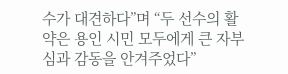수가 대견하다”며 “두 선수의 활약은 용인 시민 모두에게 큰 자부심과 감동을 안겨주었다”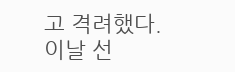고 격려했다. 이날 선